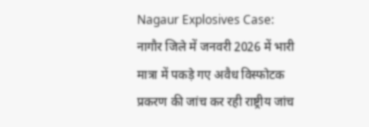Nagaur Explosives Case: नागौर जिले में जनवरी 2026 में भारी मात्रा में पकड़े गए अवैध विस्फोटक प्रकरण की जांच कर रही राष्ट्रीय जांच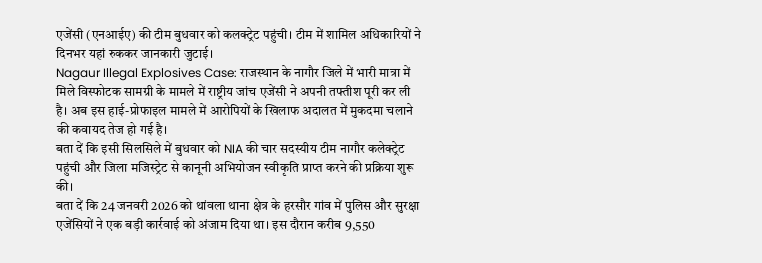एजेंसी (एनआईए) की टीम बुधवार को कलक्ट्रेट पहुंची। टीम में शामिल अधिकारियों ने दिनभर यहां रुककर जानकारी जुटाई।
Nagaur Illegal Explosives Case: राजस्थान के नागौर जिले में भारी मात्रा में मिले विस्फोटक सामग्री के मामले में राष्ट्रीय जांच एजेंसी ने अपनी तफ्तीश पूरी कर ली है। अब इस हाई-प्रोफाइल मामले में आरोपियों के खिलाफ अदालत में मुकदमा चलाने की कवायद तेज हो गई है।
बता दें कि इसी सिलसिले में बुधवार को NIA की चार सदस्यीय टीम नागौर कलेक्ट्रेट पहुंची और जिला मजिस्ट्रेट से कानूनी अभियोजन स्वीकृति प्राप्त करने की प्रक्रिया शुरू की।
बता दें कि 24 जनवरी 2026 को थांवला थाना क्षेत्र के हरसौर गांव में पुलिस और सुरक्षा एजेंसियों ने एक बड़ी कार्रवाई को अंजाम दिया था। इस दौरान करीब 9,550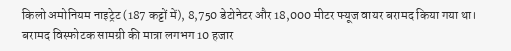किलो अमोनियम नाइट्रेट (187 कट्टों में), 8,750 डेटोनेटर और 18,000 मीटर फ्यूज वायर बरामद किया गया था।
बरामद विस्फोटक सामग्री की मात्रा लगभग 10 हजार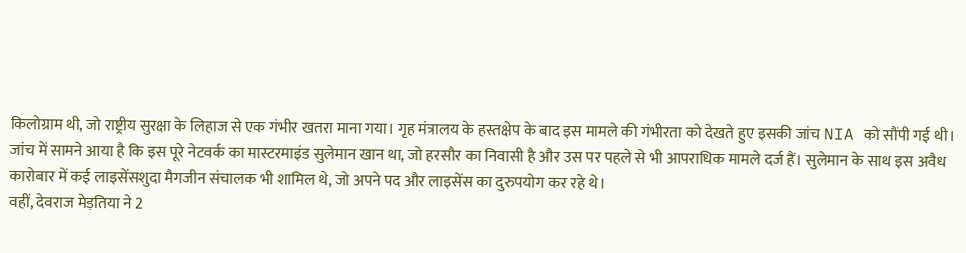किलोग्राम थी, जो राष्ट्रीय सुरक्षा के लिहाज से एक गंभीर खतरा माना गया। गृह मंत्रालय के हस्तक्षेप के बाद इस मामले की गंभीरता को देखते हुए इसकी जांच NIA को सौंपी गई थी।
जांच में सामने आया है कि इस पूरे नेटवर्क का मास्टरमाइंड सुलेमान खान था, जो हरसौर का निवासी है और उस पर पहले से भी आपराधिक मामले दर्ज हैं। सुलेमान के साथ इस अवैध कारोबार में कई लाइसेंसशुदा मैगजीन संचालक भी शामिल थे, जो अपने पद और लाइसेंस का दुरुपयोग कर रहे थे।
वहीं, देवराज मेड़तिया ने 2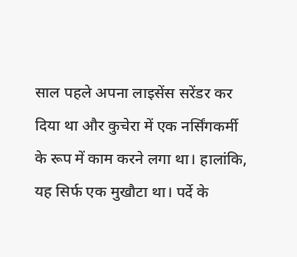साल पहले अपना लाइसेंस सरेंडर कर दिया था और कुचेरा में एक नर्सिंगकर्मी के रूप में काम करने लगा था। हालांकि, यह सिर्फ एक मुखौटा था। पर्दे के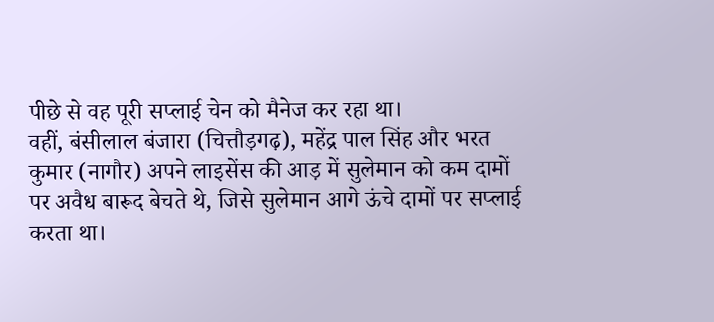पीछे से वह पूरी सप्लाई चेन को मैनेज कर रहा था।
वहीं, बंसीलाल बंजारा (चित्तौड़गढ़), महेंद्र पाल सिंह और भरत कुमार (नागौर) अपने लाइसेंस की आड़ में सुलेमान को कम दामों पर अवैध बारूद बेचते थे, जिसे सुलेमान आगे ऊंचे दामों पर सप्लाई करता था।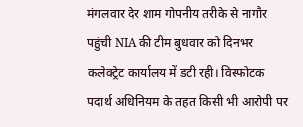मंगलवार देर शाम गोपनीय तरीके से नागौर पहुंची NIA की टीम बुधवार को दिनभर कलेक्ट्रेट कार्यालय में डटी रही। विस्फोटक पदार्थ अधिनियम के तहत किसी भी आरोपी पर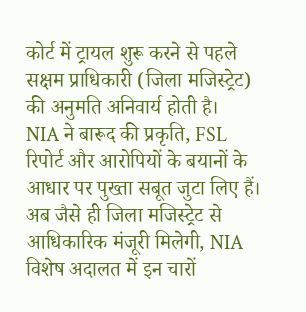कोर्ट में ट्रायल शुरू करने से पहले सक्षम प्राधिकारी (जिला मजिस्ट्रेट) की अनुमति अनिवार्य होती है।
NIA ने बारूद की प्रकृति, FSL रिपोर्ट और आरोपियों के बयानों के आधार पर पुख्ता सबूत जुटा लिए हैं। अब जैसे ही जिला मजिस्ट्रेट से आधिकारिक मंजूरी मिलेगी, NIA विशेष अदालत में इन चारों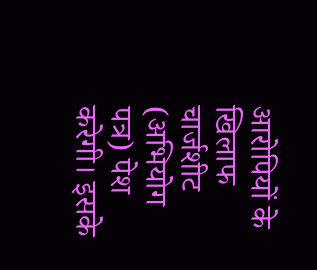आरोपियों के खिलाफ चार्जशीट (अभियोग पत्र) पेश करेगी। इसके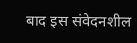बाद इस संवेदनशील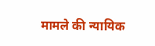मामले की न्यायिक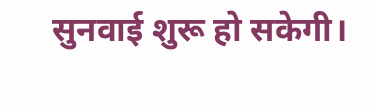सुनवाई शुरू हो सकेगी।